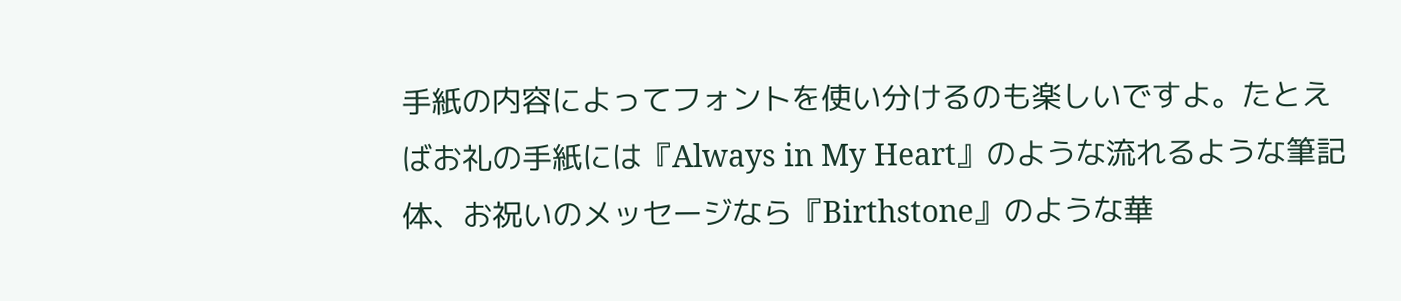手紙の内容によってフォントを使い分けるのも楽しいですよ。たとえばお礼の手紙には『Always in My Heart』のような流れるような筆記体、お祝いのメッセージなら『Birthstone』のような華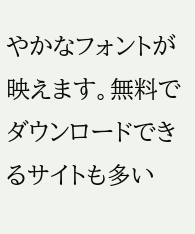やかなフォントが映えます。無料でダウンロードできるサイトも多い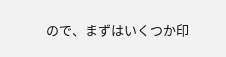ので、まずはいくつか印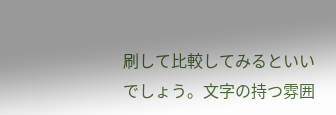刷して比較してみるといいでしょう。文字の持つ雰囲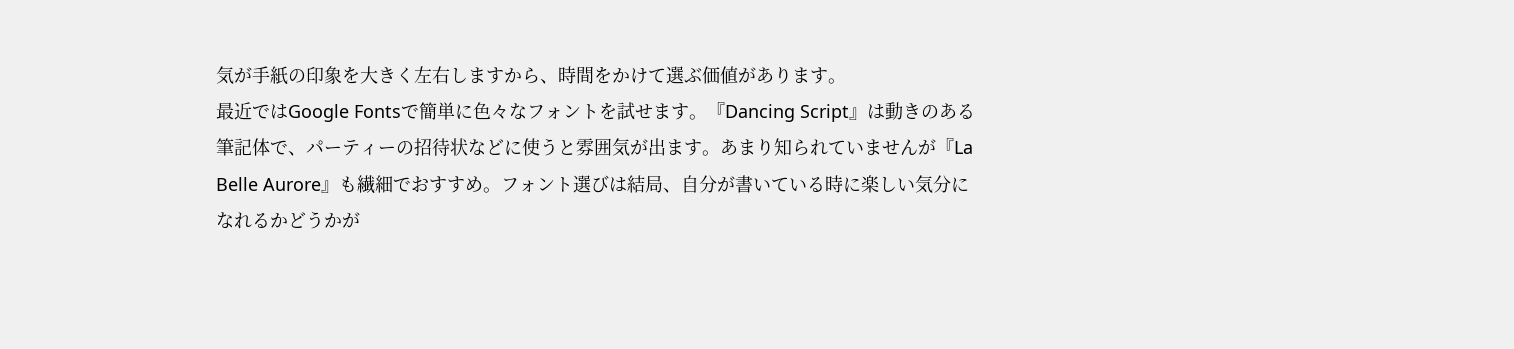気が手紙の印象を大きく左右しますから、時間をかけて選ぶ価値があります。
最近ではGoogle Fontsで簡単に色々なフォントを試せます。『Dancing Script』は動きのある筆記体で、パーティーの招待状などに使うと雰囲気が出ます。あまり知られていませんが『La Belle Aurore』も繊細でおすすめ。フォント選びは結局、自分が書いている時に楽しい気分になれるかどうかが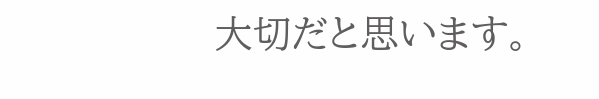大切だと思います。